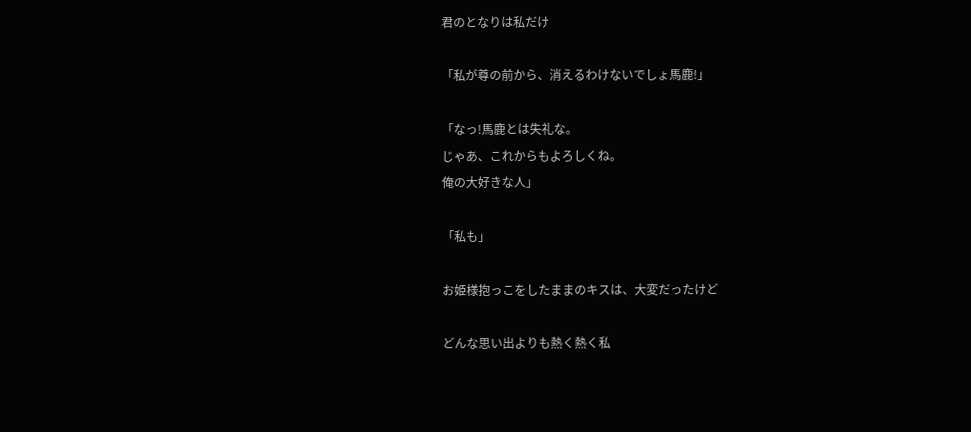君のとなりは私だけ

「私が尊の前から、消えるわけないでしょ馬鹿!」

「なっ!馬鹿とは失礼な。
じゃあ、これからもよろしくね。
俺の大好きな人」

「私も」

お姫様抱っこをしたままのキスは、大変だったけど

どんな思い出よりも熱く熱く私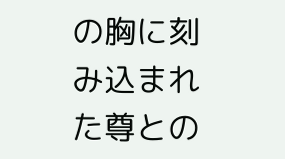の胸に刻み込まれた尊との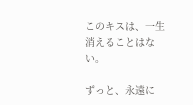このキスは、一生消えることはない。

ずっと、永遠に